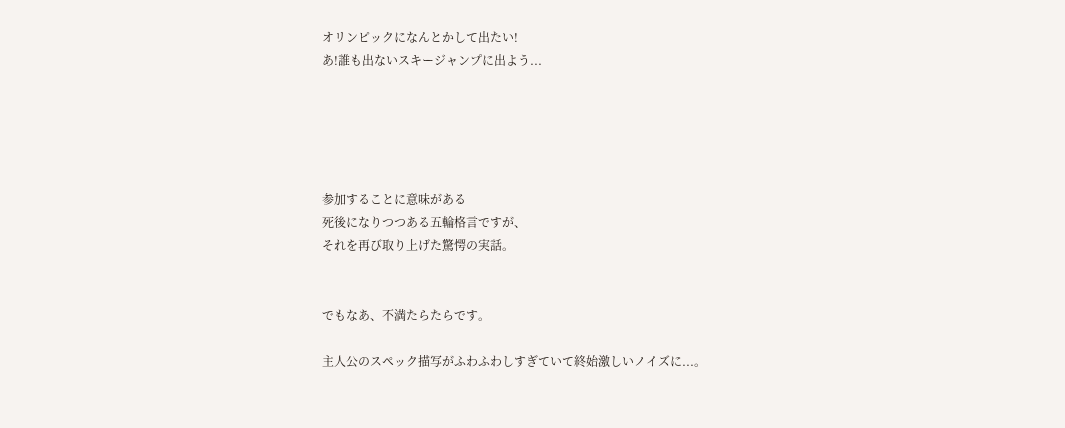オリンピックになんとかして出たい!
あ!誰も出ないスキージャンプに出よう...





参加することに意味がある
死後になりつつある五輪格言ですが、
それを再び取り上げた驚愕の実話。


でもなあ、不満たらたらです。

主人公のスペック描写がふわふわしすぎていて終始激しいノイズに...。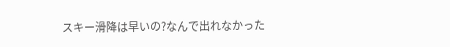スキー滑降は早いの?なんで出れなかった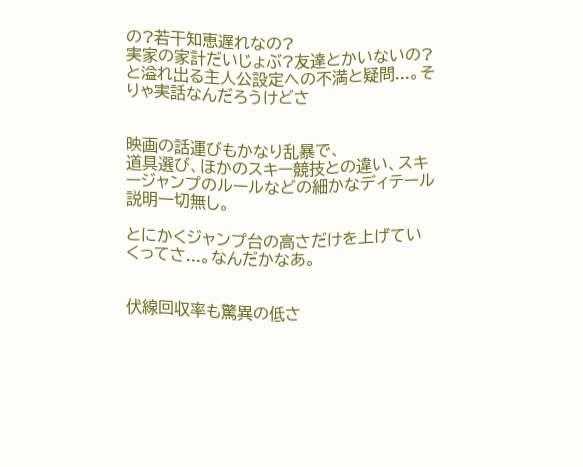の?若干知恵遅れなの?
実家の家計だいじょぶ?友達とかいないの?
と溢れ出る主人公設定への不満と疑問...。そりゃ実話なんだろうけどさ


映画の話運びもかなり乱暴で、
道具選び、ほかのスキー競技との違い、スキージャンプのルールなどの細かなディテール説明一切無し。

とにかくジャンプ台の高さだけを上げていくってさ...。なんだかなあ。


伏線回収率も驚異の低さ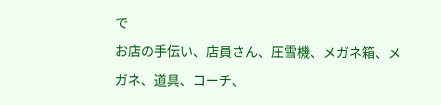で
お店の手伝い、店員さん、圧雪機、メガネ箱、メガネ、道具、コーチ、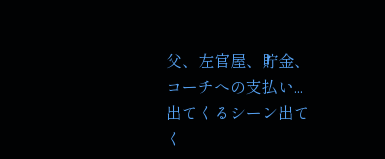父、左官屋、貯金、コーチへの支払い...
出てくるシーン出てく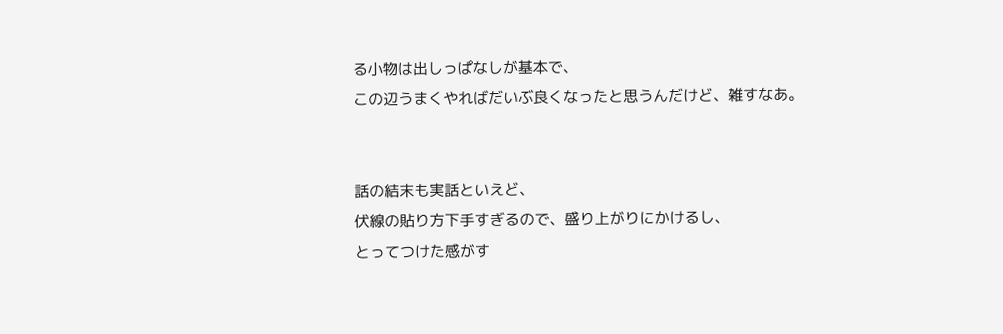る小物は出しっぱなしが基本で、
この辺うまくやればだいぶ良くなったと思うんだけど、雑すなあ。


話の結末も実話といえど、
伏線の貼り方下手すぎるので、盛り上がりにかけるし、
とってつけた感がす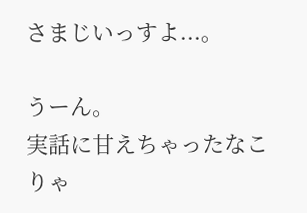さまじいっすよ...。

うーん。
実話に甘えちゃったなこりゃ